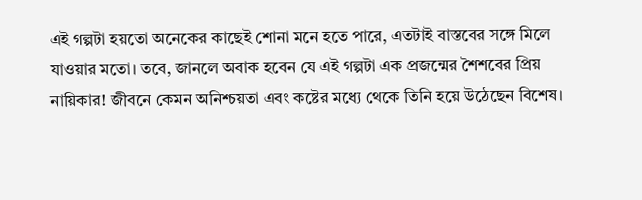এই গল্পটা হয়তো অনেকের কাছেই শোনা মনে হতে পারে, এতটাই বাস্তবের সঙ্গে মিলে যাওয়ার মতো। তবে, জানলে অবাক হবেন যে এই গল্পটা এক প্রজন্মের শৈশবের প্রিয় নায়িকার! জীবনে কেমন অনিশ্চয়তা এবং কষ্টের মধ্যে থেকে তিনি হয়ে উঠেছেন বিশেষ।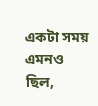একটা সময় এমনও ছিল,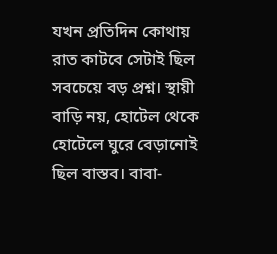যখন প্রতিদিন কোথায় রাত কাটবে সেটাই ছিল সবচেয়ে বড় প্রশ্ন। স্থায়ী বাড়ি নয়, হোটেল থেকে হোটেলে ঘুরে বেড়ানোই ছিল বাস্তব। বাবা-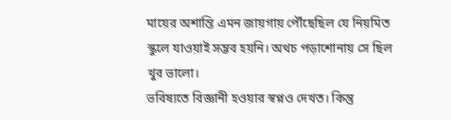মায়ের অশান্তি এমন জায়গায় পৌঁছেছিল যে নিয়মিত স্কুলে যাওয়াই সম্ভব হয়নি। অথচ পড়াশোনায় সে ছিল খুব ভালো।
ভবিষ্যতে বিজ্ঞানী হওয়ার স্বপ্নও দেখত। কিন্তু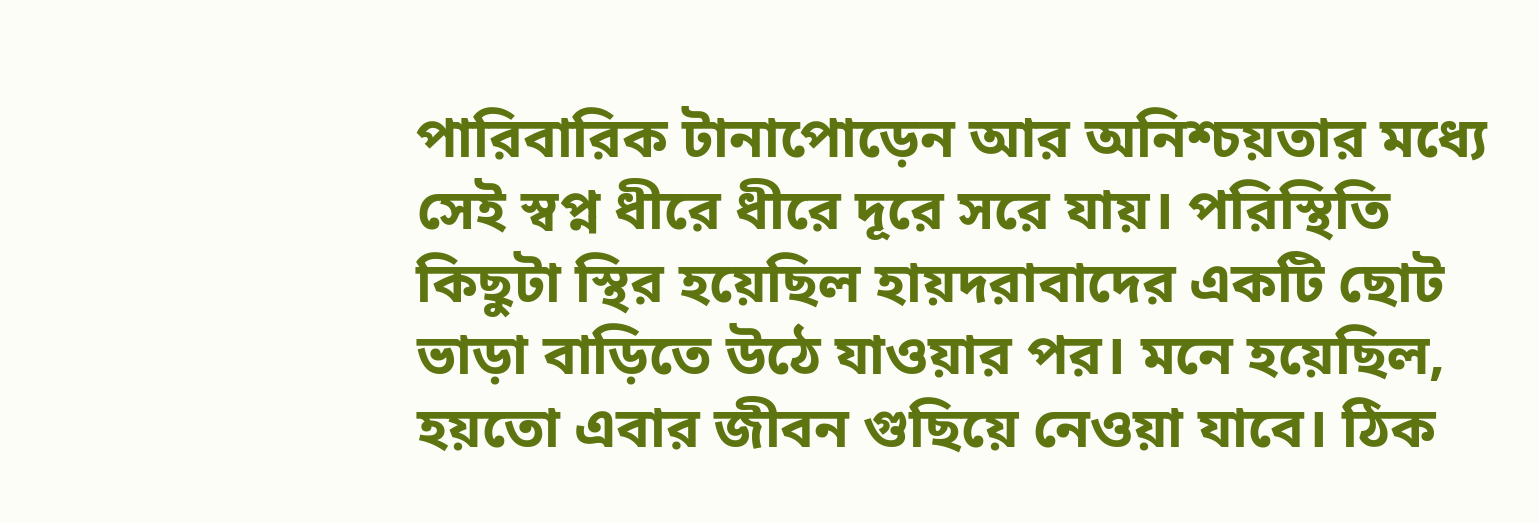পারিবারিক টানাপোড়েন আর অনিশ্চয়তার মধ্যে সেই স্বপ্ন ধীরে ধীরে দূরে সরে যায়। পরিস্থিতি কিছুটা স্থির হয়েছিল হায়দরাবাদের একটি ছোট ভাড়া বাড়িতে উঠে যাওয়ার পর। মনে হয়েছিল, হয়তো এবার জীবন গুছিয়ে নেওয়া যাবে। ঠিক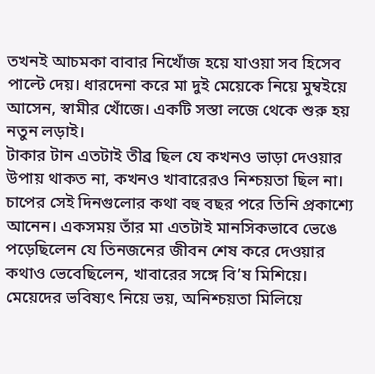তখনই আচমকা বাবার নিখোঁজ হয়ে যাওয়া সব হিসেব পাল্টে দেয়। ধারদেনা করে মা দুই মেয়েকে নিয়ে মুম্বইয়ে আসেন, স্বামীর খোঁজে। একটি সস্তা লজে থেকে শুরু হয় নতুন লড়াই।
টাকার টান এতটাই তীব্র ছিল যে কখনও ভাড়া দেওয়ার উপায় থাকত না, কখনও খাবারেরও নিশ্চয়তা ছিল না। চাপের সেই দিনগুলোর কথা বহু বছর পরে তিনি প্রকাশ্যে আনেন। একসময় তাঁর মা এতটাই মানসিকভাবে ভেঙে পড়েছিলেন যে তিনজনের জীবন শেষ করে দেওয়ার কথাও ভেবেছিলেন, খাবারের সঙ্গে বি’ষ মিশিয়ে। মেয়েদের ভবিষ্যৎ নিয়ে ভয়, অনিশ্চয়তা মিলিয়ে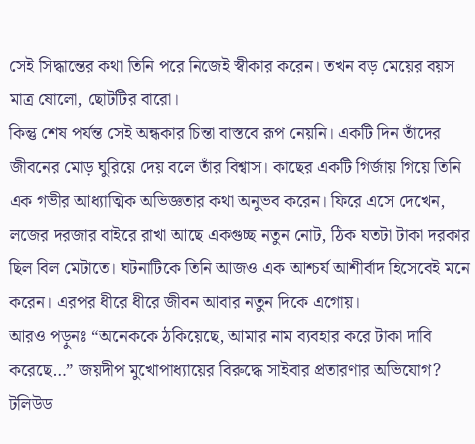সেই সিদ্ধান্তের কথা তিনি পরে নিজেই স্বীকার করেন। তখন বড় মেয়ের বয়স মাত্র ষোলো, ছোটটির বারো।
কিন্তু শেষ পর্যন্ত সেই অন্ধকার চিন্তা বাস্তবে রূপ নেয়নি। একটি দিন তাঁদের জীবনের মোড় ঘুরিয়ে দেয় বলে তাঁর বিশ্বাস। কাছের একটি গির্জায় গিয়ে তিনি এক গভীর আধ্যাত্মিক অভিজ্ঞতার কথা অনুভব করেন। ফিরে এসে দেখেন, লজের দরজার বাইরে রাখা আছে একগুচ্ছ নতুন নোট, ঠিক যতটা টাকা দরকার ছিল বিল মেটাতে। ঘটনাটিকে তিনি আজও এক আশ্চর্য আশীর্বাদ হিসেবেই মনে করেন। এরপর ধীরে ধীরে জীবন আবার নতুন দিকে এগোয়।
আরও পড়ুনঃ “অনেককে ঠকিয়েছে, আমার নাম ব্যবহার করে টাকা দাবি করেছে…” জয়দীপ মুখোপাধ্যায়ের বিরুদ্ধে সাইবার প্রতারণার অভিযোগ? টলিউড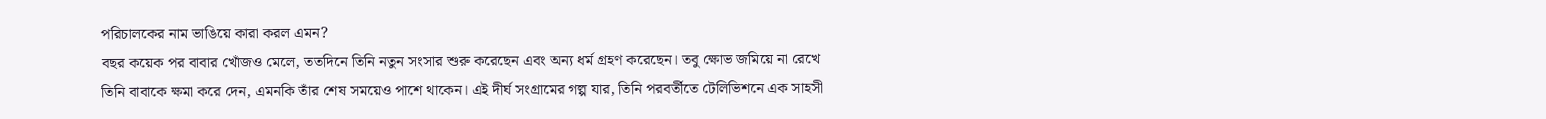পরিচালকের নাম ভাঙিয়ে কারা করল এমন?
বছর কয়েক পর বাবার খোঁজও মেলে, ততদিনে তিনি নতুন সংসার শুরু করেছেন এবং অন্য ধর্ম গ্রহণ করেছেন। তবু ক্ষোভ জমিয়ে না রেখে তিনি বাবাকে ক্ষমা করে দেন, এমনকি তাঁর শেষ সময়েও পাশে থাকেন। এই দীর্ঘ সংগ্রামের গল্প যার, তিনি পরবর্তীতে টেলিভিশনে এক সাহসী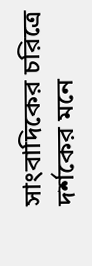সাংবাদিকের চরিত্রে দর্শকের মনে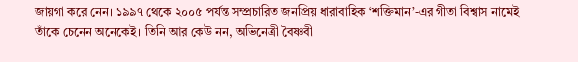জায়গা করে নেন। ১৯৯৭ থেকে ২০০৫ পর্যন্ত সম্প্রচারিত জনপ্রিয় ধারাবাহিক ‘শক্তিমান’-এর গীতা বিশ্বাস নামেই তাঁকে চেনেন অনেকেই। তিনি আর কেউ নন, অভিনেত্রী বৈষ্ণবী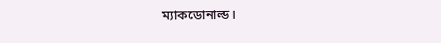ম্যাকডোনাল্ড।